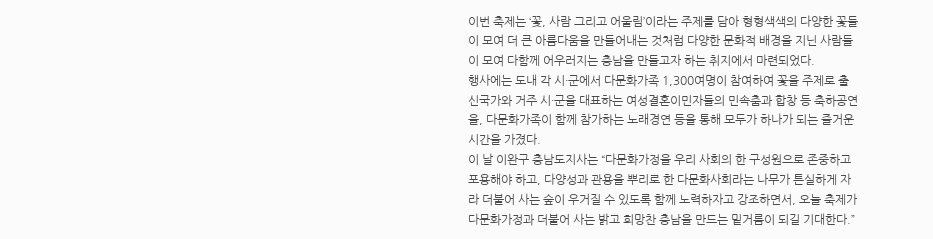이번 축제는 ‘꽃, 사람 그리고 어울림’이라는 주제를 담아 형형색색의 다양한 꽃들이 모여 더 큰 아름다움을 만들어내는 것처럼 다양한 문화적 배경을 지닌 사람들이 모여 다함께 어우러지는 충남을 만들고자 하는 취지에서 마련되었다.
행사에는 도내 각 시·군에서 다문화가족 1,300여명이 참여하여 꽃을 주제로 출신국가와 거주 시·군을 대표하는 여성결혼이민자들의 민속춤과 합창 등 축하공연을, 다문화가족이 함께 참가하는 노래경연 등을 통해 모두가 하나가 되는 즐거운 시간을 가졌다.
이 날 이완구 충남도지사는 “다문화가정을 우리 사회의 한 구성원으로 존중하고 포용해야 하고, 다양성과 관용을 뿌리로 한 다문화사회라는 나무가 튼실하게 자라 더불어 사는 숲이 우거질 수 있도록 함께 노력하자고 강조하면서, 오늘 축제가 다문화가정과 더불어 사는 밝고 희망찬 충남을 만드는 밑거름이 되길 기대한다.”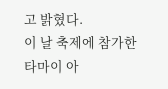고 밝혔다.
이 날 축제에 참가한 타마이 아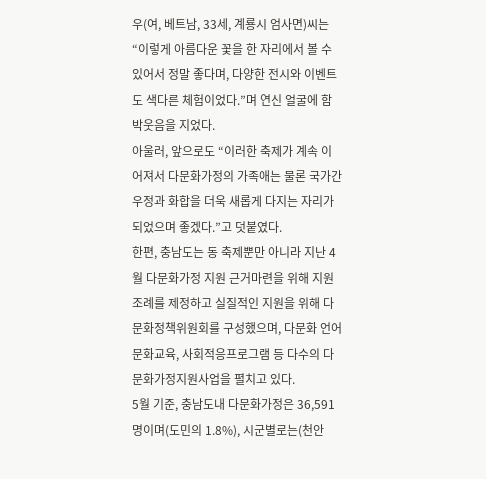우(여, 베트남, 33세, 계룡시 엄사면)씨는 “이렇게 아름다운 꽃을 한 자리에서 볼 수 있어서 정말 좋다며, 다양한 전시와 이벤트도 색다른 체험이었다.”며 연신 얼굴에 함박웃음을 지었다.
아울러, 앞으로도 “이러한 축제가 계속 이어져서 다문화가정의 가족애는 물론 국가간 우정과 화합을 더욱 새롭게 다지는 자리가 되었으며 좋겠다.”고 덧붙였다.
한편, 충남도는 동 축제뿐만 아니라 지난 4월 다문화가정 지원 근거마련을 위해 지원조례를 제정하고 실질적인 지원을 위해 다문화정책위원회를 구성했으며, 다문화 언어 문화교육, 사회적응프로그램 등 다수의 다문화가정지원사업을 펼치고 있다.
5월 기준, 충남도내 다문화가정은 36,591명이며(도민의 1.8%), 시군별로는(천안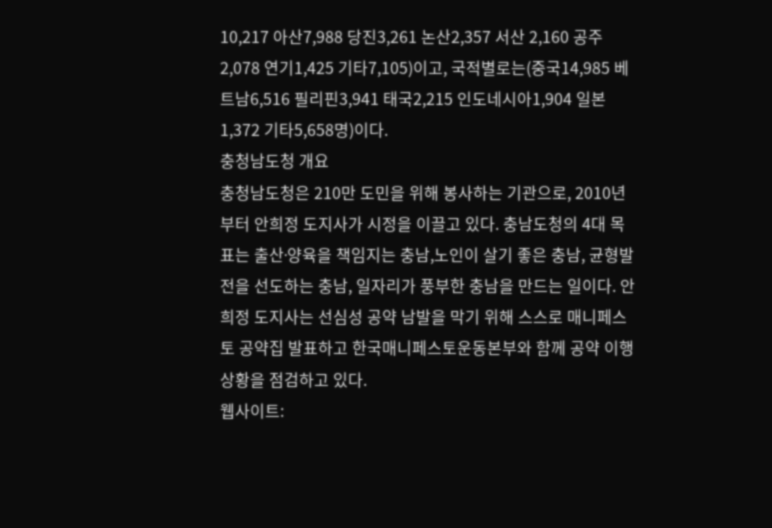10,217 아산7,988 당진3,261 논산2,357 서산 2,160 공주2,078 연기1,425 기타7,105)이고, 국적별로는(중국14,985 베트남6,516 필리핀3,941 태국2,215 인도네시아1,904 일본1,372 기타5,658명)이다.
충청남도청 개요
충청남도청은 210만 도민을 위해 봉사하는 기관으로, 2010년부터 안희정 도지사가 시정을 이끌고 있다. 충남도청의 4대 목표는 출산∙양육을 책임지는 충남,노인이 살기 좋은 충남, 균형발전을 선도하는 충남, 일자리가 풍부한 충남을 만드는 일이다. 안희정 도지사는 선심성 공약 남발을 막기 위해 스스로 매니페스토 공약집 발표하고 한국매니페스토운동본부와 함께 공약 이행 상황을 점검하고 있다.
웹사이트: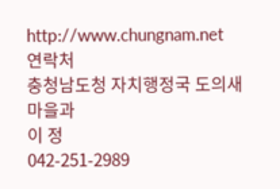http://www.chungnam.net
연락처
충청남도청 자치행정국 도의새마을과
이 정
042-251-2989